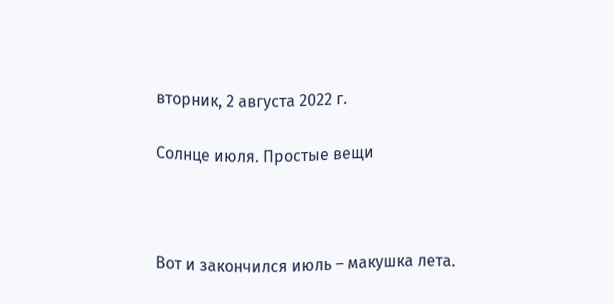вторник, 2 августа 2022 г.

Солнце июля. Простые вещи



Вот и закончился июль – макушка лета.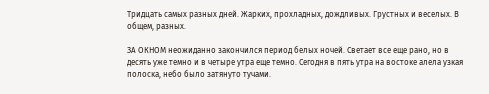Тридцать самых разных дней. Жарких, прохладных, дождливых. Грустных и веселых. В общем, разных.

ЗА ОКНОМ неожиданно закончился период белых ночей. Светает все еще рано, но в десять уже темно и в четыре утра еще темно. Сегодня в пять утра на востоке алела узкая полоска, небо было затянуто тучами.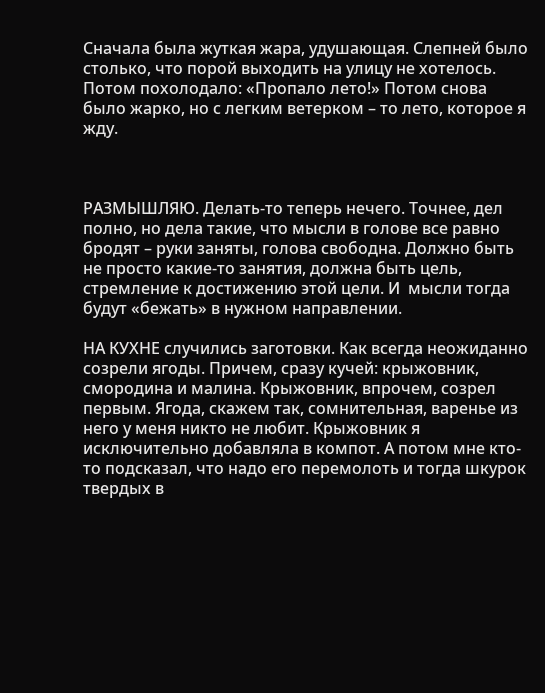Сначала была жуткая жара, удушающая. Слепней было столько, что порой выходить на улицу не хотелось. Потом похолодало: «Пропало лето!» Потом снова было жарко, но с легким ветерком – то лето, которое я жду.



РАЗМЫШЛЯЮ. Делать-то теперь нечего. Точнее, дел полно, но дела такие, что мысли в голове все равно бродят – руки заняты, голова свободна. Должно быть не просто какие-то занятия, должна быть цель, стремление к достижению этой цели. И  мысли тогда будут «бежать» в нужном направлении.

НА КУХНЕ случились заготовки. Как всегда неожиданно созрели ягоды. Причем, сразу кучей: крыжовник, смородина и малина. Крыжовник, впрочем, созрел первым. Ягода, скажем так, сомнительная, варенье из него у меня никто не любит. Крыжовник я исключительно добавляла в компот. А потом мне кто-то подсказал, что надо его перемолоть и тогда шкурок твердых в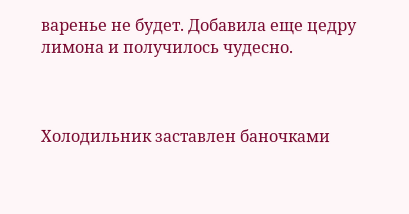варенье не будет. Добавила еще цедру лимона и получилось чудесно.



Холодильник заставлен баночками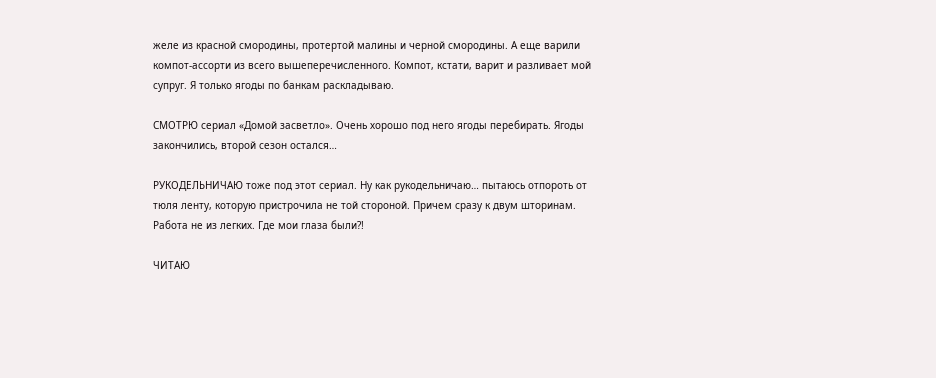желе из красной смородины, протертой малины и черной смородины. А еще варили компот-ассорти из всего вышеперечисленного. Компот, кстати, варит и разливает мой супруг. Я только ягоды по банкам раскладываю.

СМОТРЮ сериал «Домой засветло». Очень хорошо под него ягоды перебирать. Ягоды закончились, второй сезон остался…

РУКОДЕЛЬНИЧАЮ тоже под этот сериал. Ну как рукодельничаю… пытаюсь отпороть от тюля ленту, которую пристрочила не той стороной. Причем сразу к двум шторинам. Работа не из легких. Где мои глаза были?!

ЧИТАЮ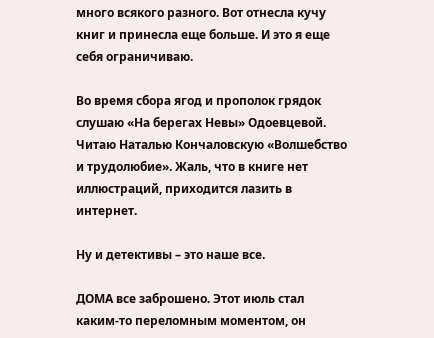много всякого разного. Вот отнесла кучу книг и принесла еще больше. И это я еще себя ограничиваю.

Во время сбора ягод и прополок грядок слушаю «На берегах Невы» Одоевцевой. Читаю Наталью Кончаловскую «Волшебство и трудолюбие». Жаль, что в книге нет иллюстраций, приходится лазить в интернет.

Ну и детективы – это наше все.

ДОМА все заброшено. Этот июль стал каким-то переломным моментом, он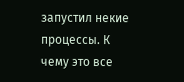запустил некие процессы. К чему это все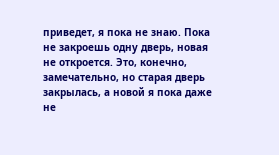приведет, я пока не знаю. Пока не закроешь одну дверь, новая не откроется. Это, конечно, замечательно, но старая дверь закрылась, а новой я пока даже не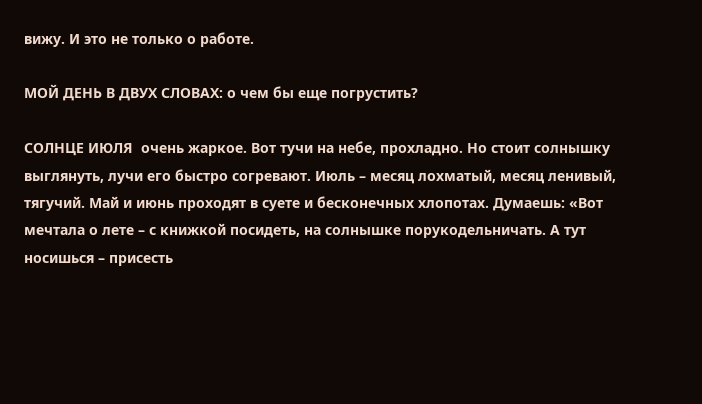вижу. И это не только о работе.

МОЙ ДЕНЬ В ДВУХ СЛОВАХ: о чем бы еще погрустить?

СОЛНЦЕ ИЮЛЯ  очень жаркое. Вот тучи на небе, прохладно. Но стоит солнышку выглянуть, лучи его быстро согревают. Июль – месяц лохматый, месяц ленивый, тягучий. Май и июнь проходят в суете и бесконечных хлопотах. Думаешь: «Вот мечтала о лете – с книжкой посидеть, на солнышке порукодельничать. А тут носишься – присесть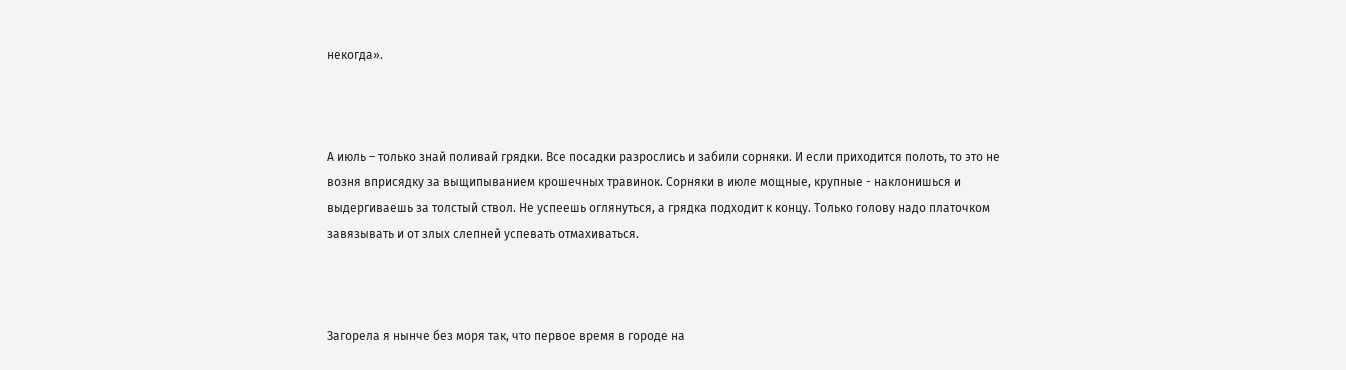некогда».



А июль – только знай поливай грядки. Все посадки разрослись и забили сорняки. И если приходится полоть, то это не возня вприсядку за выщипыванием крошечных травинок. Сорняки в июле мощные, крупные - наклонишься и выдергиваешь за толстый ствол. Не успеешь оглянуться, а грядка подходит к концу. Только голову надо платочком завязывать и от злых слепней успевать отмахиваться.



Загорела я нынче без моря так, что первое время в городе на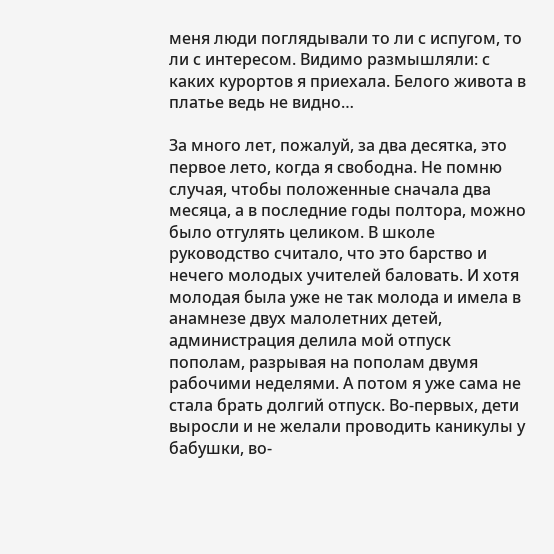меня люди поглядывали то ли с испугом, то ли с интересом. Видимо размышляли: с каких курортов я приехала. Белого живота в платье ведь не видно…

За много лет, пожалуй, за два десятка, это первое лето, когда я свободна. Не помню случая, чтобы положенные сначала два месяца, а в последние годы полтора, можно было отгулять целиком. В школе руководство считало, что это барство и нечего молодых учителей баловать. И хотя молодая была уже не так молода и имела в анамнезе двух малолетних детей, администрация делила мой отпуск пополам, разрывая на пополам двумя рабочими неделями. А потом я уже сама не стала брать долгий отпуск. Во-первых, дети выросли и не желали проводить каникулы у бабушки, во-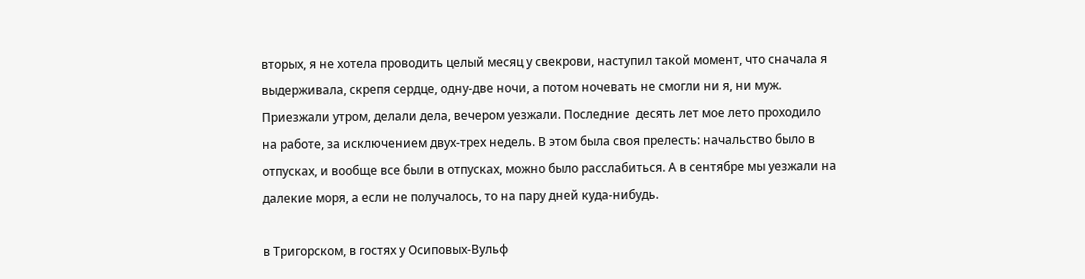вторых, я не хотела проводить целый месяц у свекрови, наступил такой момент, что сначала я выдерживала, скрепя сердце, одну-две ночи, а потом ночевать не смогли ни я, ни муж. Приезжали утром, делали дела, вечером уезжали. Последние  десять лет мое лето проходило на работе, за исключением двух-трех недель. В этом была своя прелесть: начальство было в отпусках, и вообще все были в отпусках, можно было расслабиться. А в сентябре мы уезжали на далекие моря, а если не получалось, то на пару дней куда-нибудь.

в Тригорском, в гостях у Осиповых-Вульф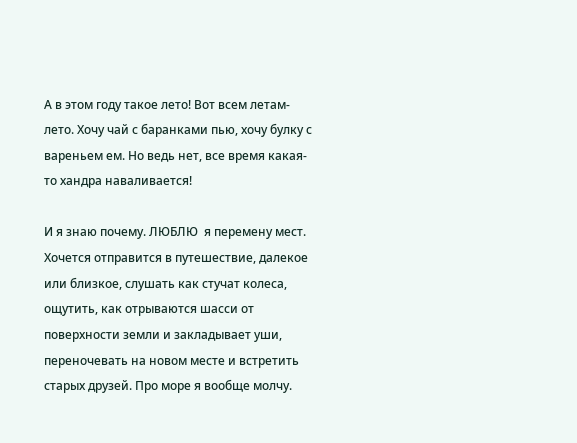А в этом году такое лето! Вот всем летам-лето. Хочу чай с баранками пью, хочу булку с вареньем ем. Но ведь нет, все время какая-то хандра наваливается!

И я знаю почему. ЛЮБЛЮ  я перемену мест. Хочется отправится в путешествие, далекое или близкое, слушать как стучат колеса, ощутить, как отрываются шасси от поверхности земли и закладывает уши, переночевать на новом месте и встретить старых друзей. Про море я вообще молчу.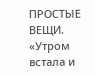ПРОСТЫЕ ВЕЩИ. «Утром встала и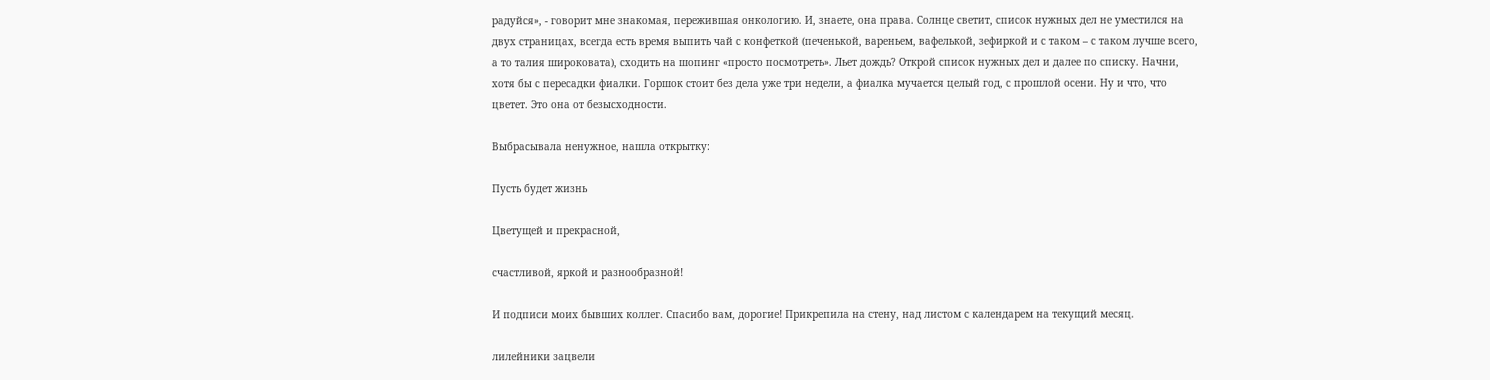радуйся», - говорит мне знакомая, пережившая онкологию. И, знаете, она права. Солнце светит, список нужных дел не уместился на двух страницах, всегда есть время выпить чай с конфеткой (печенькой, вареньем, вафелькой, зефиркой и с таком – с таком лучше всего, а то талия широковата), сходить на шопинг «просто посмотреть». Льет дождь? Открой список нужных дел и далее по списку. Начни, хотя бы с пересадки фиалки. Горшок стоит без дела уже три недели, а фиалка мучается целый год, с прошлой осени. Ну и что, что цветет. Это она от безысходности.

Выбрасывала ненужное, нашла открытку:

Пусть будет жизнь

Цветущей и прекрасной,

счастливой, яркой и разнообразной!

И подписи моих бывших коллег. Спасибо вам, дорогие! Прикрепила на стену, над листом с календарем на текущий месяц.

лилейники зацвели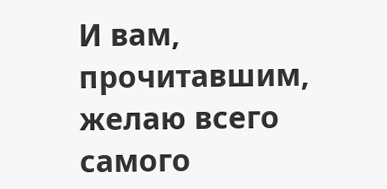И вам, прочитавшим, желаю всего самого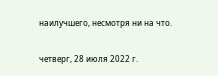наилучшего, несмотря ни на что.

четверг, 28 июля 2022 г.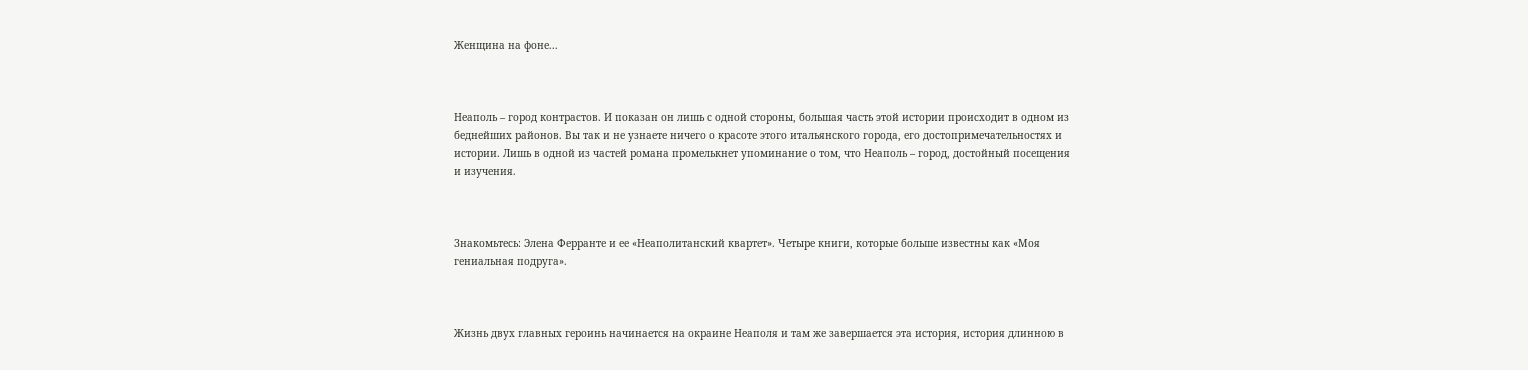Женщина на фоне...



Неаполь – город контрастов. И показан он лишь с одной стороны, большая часть этой истории происходит в одном из беднейших районов. Вы так и не узнаете ничего о красоте этого итальянского города, его достопримечательностях и истории. Лишь в одной из частей романа промелькнет упоминание о том, что Неаполь – город, достойный посещения и изучения.



Знакомьтесь: Элена Ферранте и ее «Неаполитанский квартет». Четыре книги, которые больше известны как «Моя гениальная подруга».



Жизнь двух главных героинь начинается на окраине Неаполя и там же завершается эта история, история длинною в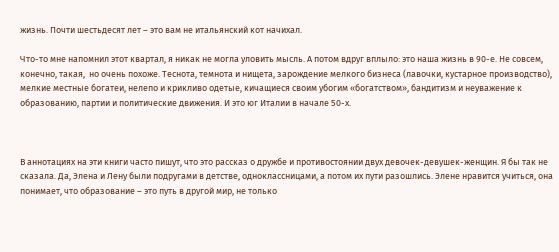жизнь. Почти шестьдесят лет – это вам не итальянский кот начихал.

Что-то мне напомнил этот квартал, я никак не могла уловить мысль. А потом вдруг вплыло: это наша жизнь в 90-е. Не совсем, конечно, такая,  но очень похоже. Теснота, темнота и нищета, зарождение мелкого бизнеса (лавочки, кустарное производство), мелкие местные богатеи, нелепо и крикливо одетые, кичащиеся своим убогим «богатством», бандитизм и неуважение к образованию, партии и политические движения. И это юг Италии в начале 50-х.



В аннотациях на эти книги часто пишут, что это рассказ о дружбе и противостоянии двух девочек-девушек-женщин. Я бы так не сказала. Да, Элена и Лену были подругами в детстве, одноклассницами, а потом их пути разошлись. Элене нравится учиться, она понимает, что образование – это путь в другой мир, не только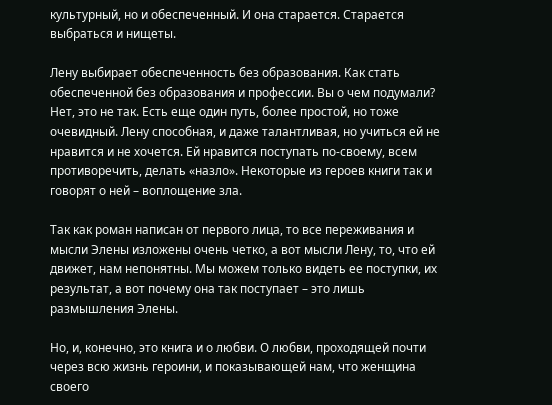культурный, но и обеспеченный. И она старается. Старается выбраться и нищеты.

Лену выбирает обеспеченность без образования. Как стать обеспеченной без образования и профессии. Вы о чем подумали? Нет, это не так. Есть еще один путь, более простой, но тоже очевидный. Лену способная, и даже талантливая, но учиться ей не нравится и не хочется. Ей нравится поступать по-своему, всем противоречить, делать «назло». Некоторые из героев книги так и говорят о ней – воплощение зла.

Так как роман написан от первого лица, то все переживания и мысли Элены изложены очень четко, а вот мысли Лену, то, что ей движет, нам непонятны. Мы можем только видеть ее поступки, их результат, а вот почему она так поступает – это лишь размышления Элены.

Но, и, конечно, это книга и о любви. О любви, проходящей почти через всю жизнь героини, и показывающей нам, что женщина своего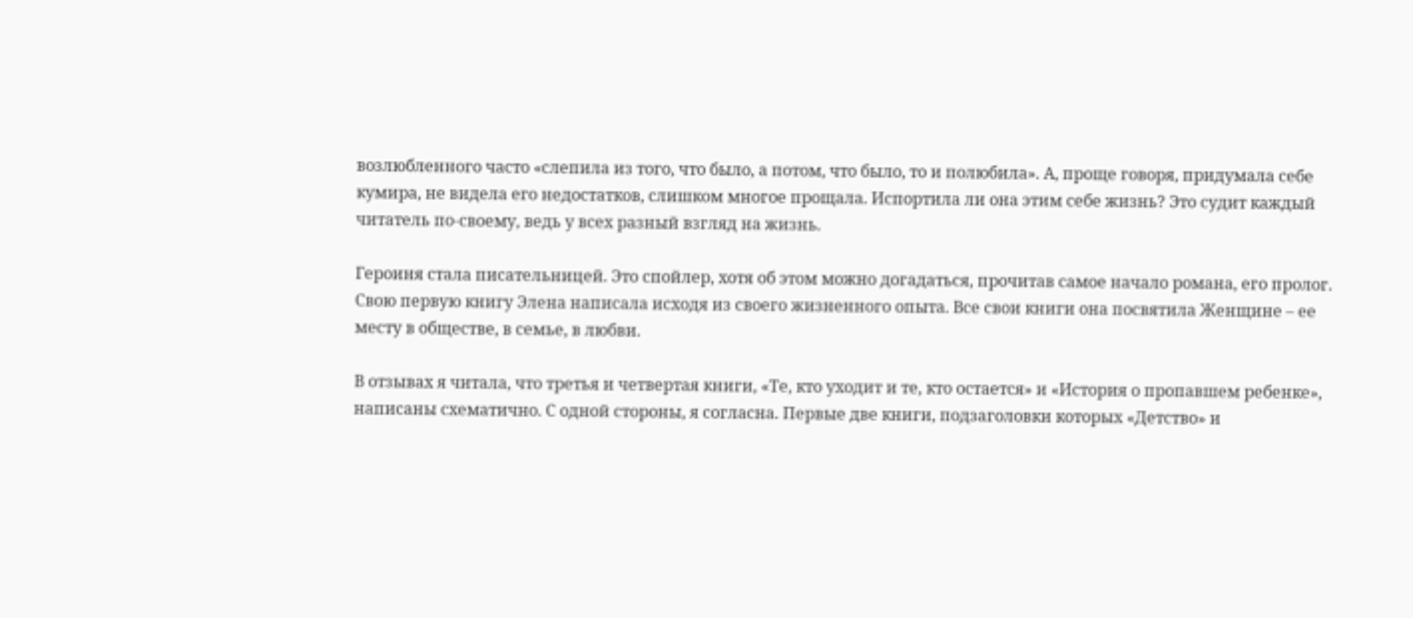возлюбленного часто «слепила из того, что было, а потом, что было, то и полюбила». А, проще говоря, придумала себе кумира, не видела его недостатков, слишком многое прощала. Испортила ли она этим себе жизнь? Это судит каждый читатель по-своему, ведь у всех разный взгляд на жизнь.

Героиня стала писательницей. Это спойлер, хотя об этом можно догадаться, прочитав самое начало романа, его пролог. Свою первую книгу Элена написала исходя из своего жизненного опыта. Все свои книги она посвятила Женщине – ее месту в обществе, в семье, в любви.

В отзывах я читала, что третья и четвертая книги, «Те, кто уходит и те, кто остается» и «История о пропавшем ребенке», написаны схематично. С одной стороны, я согласна. Первые две книги, подзаголовки которых «Детство» и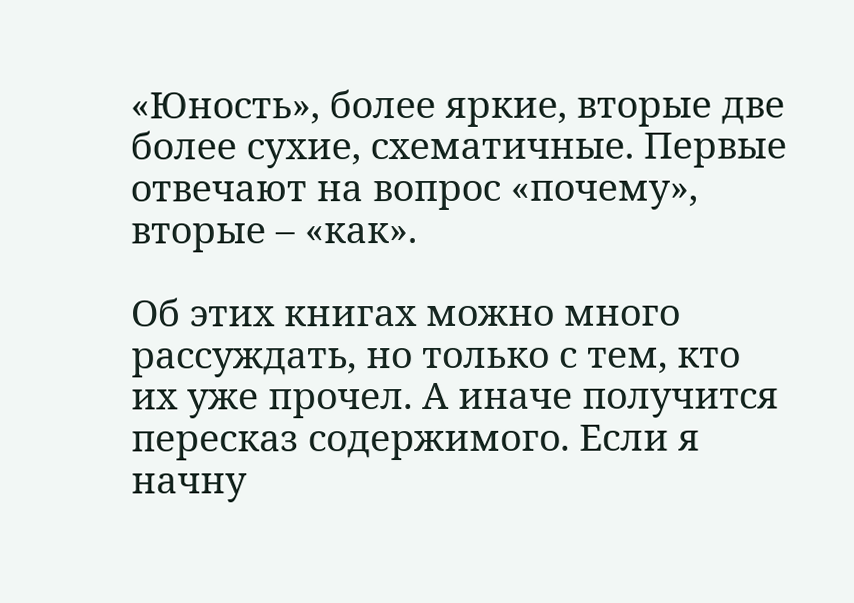«Юность», более яркие, вторые две более сухие, схематичные. Первые отвечают на вопрос «почему», вторые – «как».

Об этих книгах можно много рассуждать, но только с тем, кто их уже прочел. А иначе получится пересказ содержимого. Если я начну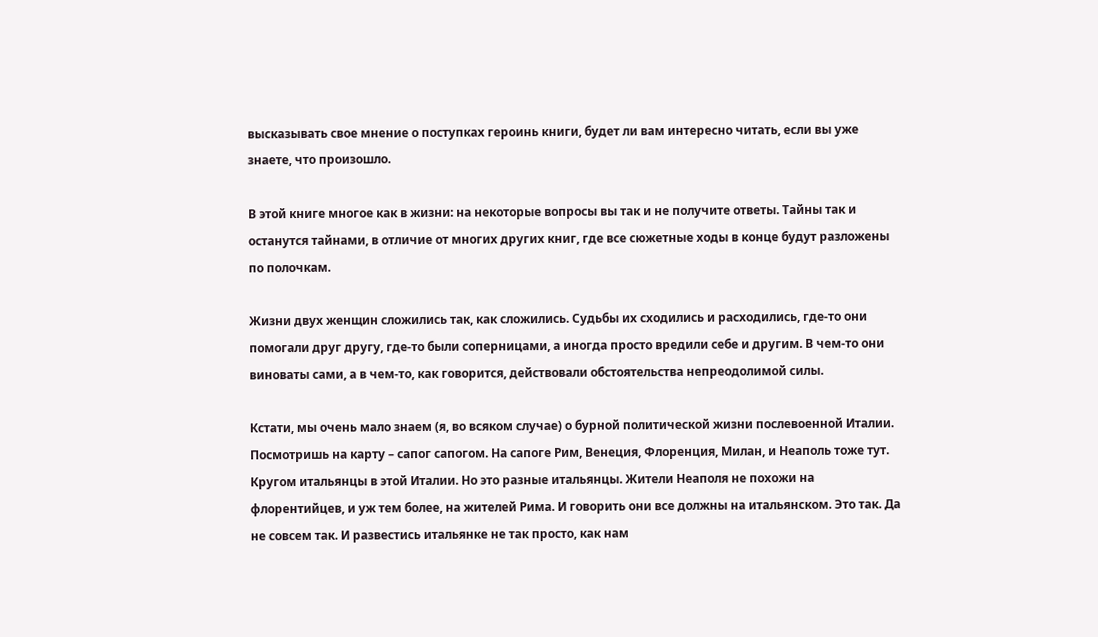высказывать свое мнение о поступках героинь книги, будет ли вам интересно читать, если вы уже знаете, что произошло.

В этой книге многое как в жизни: на некоторые вопросы вы так и не получите ответы. Тайны так и останутся тайнами, в отличие от многих других книг, где все сюжетные ходы в конце будут разложены по полочкам.

Жизни двух женщин сложились так, как сложились. Судьбы их сходились и расходились, где-то они помогали друг другу, где-то были соперницами, а иногда просто вредили себе и другим. В чем-то они виноваты сами, а в чем-то, как говорится, действовали обстоятельства непреодолимой силы.

Кстати, мы очень мало знаем (я, во всяком случае) о бурной политической жизни послевоенной Италии. Посмотришь на карту – сапог сапогом. На сапоге Рим, Венеция, Флоренция, Милан, и Неаполь тоже тут. Кругом итальянцы в этой Италии. Но это разные итальянцы. Жители Неаполя не похожи на флорентийцев, и уж тем более, на жителей Рима. И говорить они все должны на итальянском. Это так. Да не совсем так. И развестись итальянке не так просто, как нам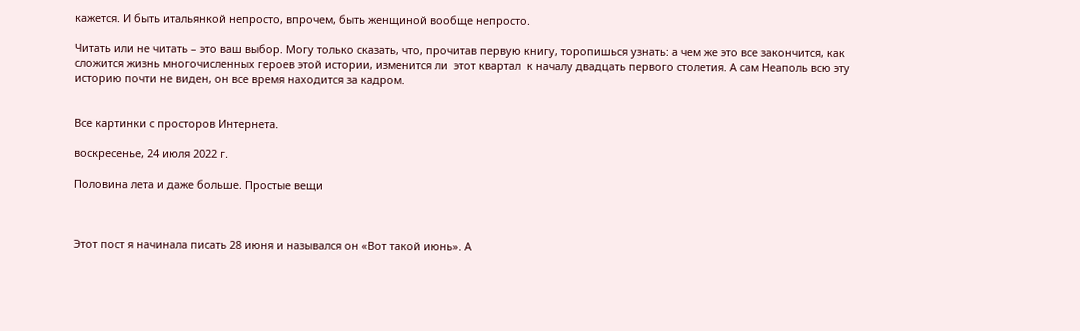кажется. И быть итальянкой непросто, впрочем, быть женщиной вообще непросто.

Читать или не читать – это ваш выбор. Могу только сказать, что, прочитав первую книгу, торопишься узнать: а чем же это все закончится, как сложится жизнь многочисленных героев этой истории, изменится ли  этот квартал  к началу двадцать первого столетия. А сам Неаполь всю эту историю почти не виден, он все время находится за кадром.


Все картинки с просторов Интернета.

воскресенье, 24 июля 2022 г.

Половина лета и даже больше. Простые вещи



Этот пост я начинала писать 28 июня и назывался он «Вот такой июнь». А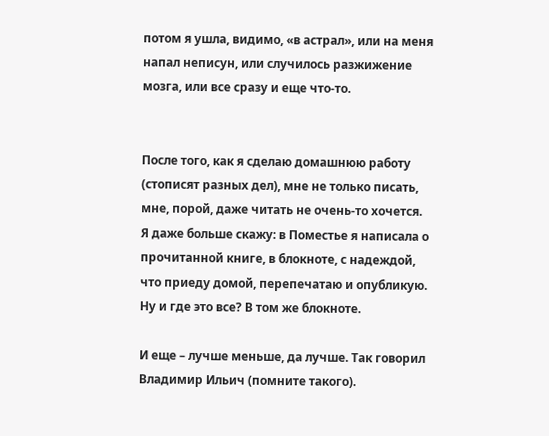потом я ушла, видимо, «в астрал», или на меня напал неписун, или случилось разжижение мозга, или все сразу и еще что-то.


После того, как я сделаю домашнюю работу (стописят разных дел), мне не только писать, мне, порой, даже читать не очень-то хочется. Я даже больше скажу: в Поместье я написала о прочитанной книге, в блокноте, с надеждой, что приеду домой, перепечатаю и опубликую. Ну и где это все? В том же блокноте.

И еще – лучше меньше, да лучше. Так говорил Владимир Ильич (помните такого).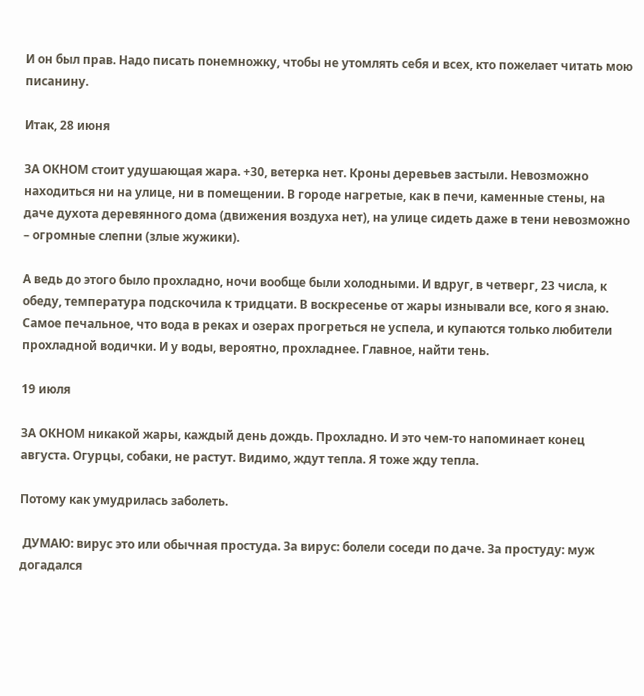И он был прав. Надо писать понемножку, чтобы не утомлять себя и всех, кто пожелает читать мою писанину.

Итак, 28 июня

ЗА ОКНОМ стоит удушающая жара. +30, ветерка нет. Кроны деревьев застыли. Невозможно находиться ни на улице, ни в помещении. В городе нагретые, как в печи, каменные стены, на даче духота деревянного дома (движения воздуха нет), на улице сидеть даже в тени невозможно – огромные слепни (злые жужики).

А ведь до этого было прохладно, ночи вообще были холодными. И вдруг, в четверг, 23 числа, к обеду, температура подскочила к тридцати. В воскресенье от жары изнывали все, кого я знаю. Самое печальное, что вода в реках и озерах прогреться не успела, и купаются только любители прохладной водички. И у воды, вероятно, прохладнее. Главное, найти тень.

19 июля

ЗА ОКНОМ никакой жары, каждый день дождь. Прохладно. И это чем-то напоминает конец августа. Огурцы, собаки, не растут. Видимо, ждут тепла. Я тоже жду тепла.

Потому как умудрилась заболеть.

 ДУМАЮ: вирус это или обычная простуда. За вирус: болели соседи по даче. За простуду: муж догадался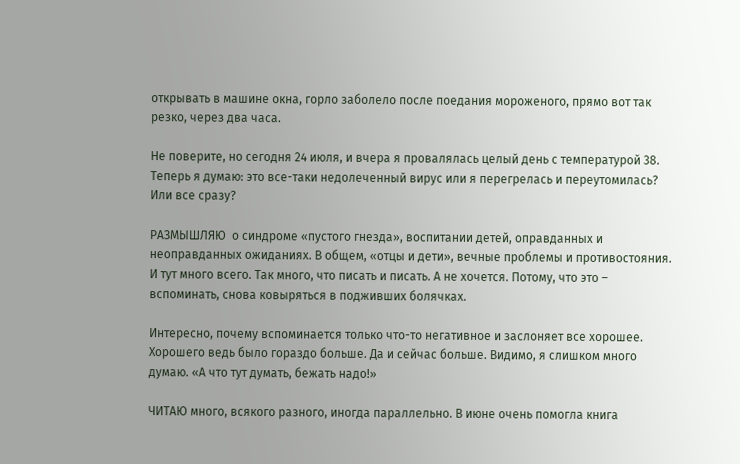открывать в машине окна, горло заболело после поедания мороженого, прямо вот так резко, через два часа.

Не поверите, но сегодня 24 июля, и вчера я провалялась целый день с температурой 38. Теперь я думаю: это все-таки недолеченный вирус или я перегрелась и переутомилась? Или все сразу?

РАЗМЫШЛЯЮ  о синдроме «пустого гнезда», воспитании детей, оправданных и неоправданных ожиданиях. В общем, «отцы и дети», вечные проблемы и противостояния. И тут много всего. Так много, что писать и писать. А не хочется. Потому, что это – вспоминать, снова ковыряться в подживших болячках.

Интересно, почему вспоминается только что-то негативное и заслоняет все хорошее. Хорошего ведь было гораздо больше. Да и сейчас больше. Видимо, я слишком много думаю. «А что тут думать, бежать надо!»

ЧИТАЮ много, всякого разного, иногда параллельно. В июне очень помогла книга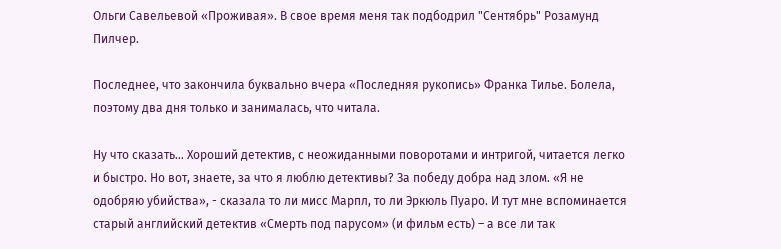Ольги Савельевой «Проживая». В свое время меня так подбодрил "Сентябрь" Розамунд Пилчер.

Последнее, что закончила буквально вчера «Последняя рукопись» Франка Тилье. Болела, поэтому два дня только и занималась, что читала.

Ну что сказать… Хороший детектив, с неожиданными поворотами и интригой, читается легко и быстро. Но вот, знаете, за что я люблю детективы? За победу добра над злом. «Я не одобряю убийства», - сказала то ли мисс Марпл, то ли Эркюль Пуаро. И тут мне вспоминается старый английский детектив «Смерть под парусом» (и фильм есть) – а все ли так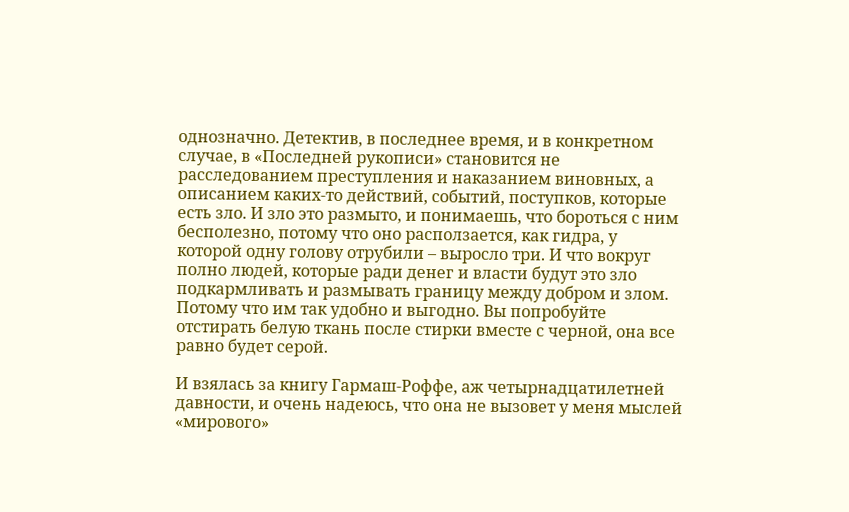однозначно. Детектив, в последнее время, и в конкретном случае, в «Последней рукописи» становится не расследованием преступления и наказанием виновных, а описанием каких-то действий, событий, поступков, которые есть зло. И зло это размыто, и понимаешь, что бороться с ним бесполезно, потому что оно расползается, как гидра, у которой одну голову отрубили – выросло три. И что вокруг полно людей, которые ради денег и власти будут это зло подкармливать и размывать границу между добром и злом. Потому что им так удобно и выгодно. Вы попробуйте отстирать белую ткань после стирки вместе с черной, она все равно будет серой.

И взялась за книгу Гармаш-Роффе, аж четырнадцатилетней давности, и очень надеюсь, что она не вызовет у меня мыслей «мирового»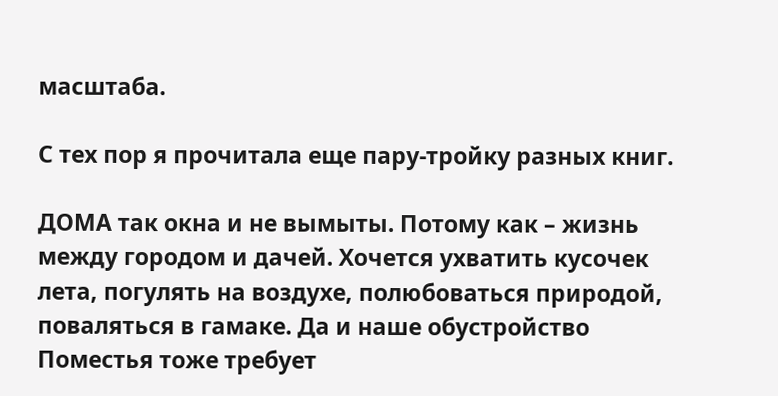масштаба.

С тех пор я прочитала еще пару-тройку разных книг.

ДОМА так окна и не вымыты. Потому как – жизнь между городом и дачей. Хочется ухватить кусочек лета, погулять на воздухе, полюбоваться природой, поваляться в гамаке. Да и наше обустройство Поместья тоже требует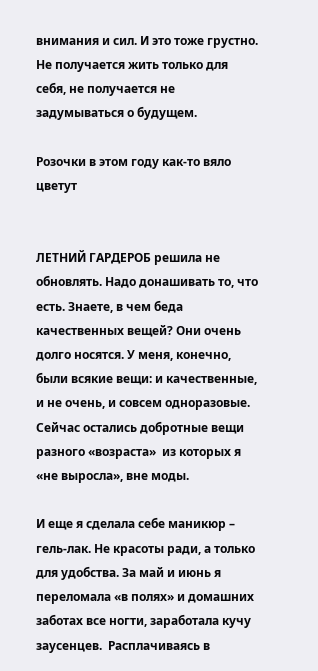внимания и сил. И это тоже грустно. Не получается жить только для себя, не получается не задумываться о будущем.

Розочки в этом году как-то вяло цветут


ЛЕТНИЙ ГАРДЕРОБ решила не обновлять. Надо донашивать то, что есть. Знаете, в чем беда качественных вещей? Они очень долго носятся. У меня, конечно, были всякие вещи: и качественные, и не очень, и совсем одноразовые. Сейчас остались добротные вещи разного «возраста»  из которых я «не выросла», вне моды.

И еще я сделала себе маникюр – гель-лак. Не красоты ради, а только для удобства. За май и июнь я переломала «в полях» и домашних заботах все ногти, заработала кучу заусенцев.  Расплачиваясь в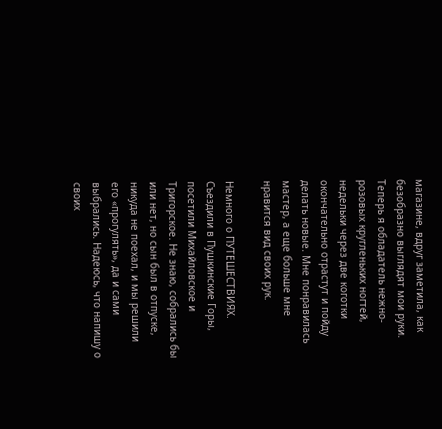магазине, вдруг заметила, как безобразно выглядят мои руки. Теперь я обладатель нежно-розовых кругленьких ногтей, недельки через две коготки окончательно отрастут и пойду делать новые. Мне понравилась мастер, а еще больше мне нравится вид своих рук.

Немного о ПУТЕШЕСТВИЯХ. Съездили в Пушкинские Горы, посетили Михайловское и Тригорское. Не знаю, собрались бы или нет, но сын был в отпуске, никуда не поехал, и мы решили его «прогулять», да и сами выбрались. Надеюсь, что напишу о своих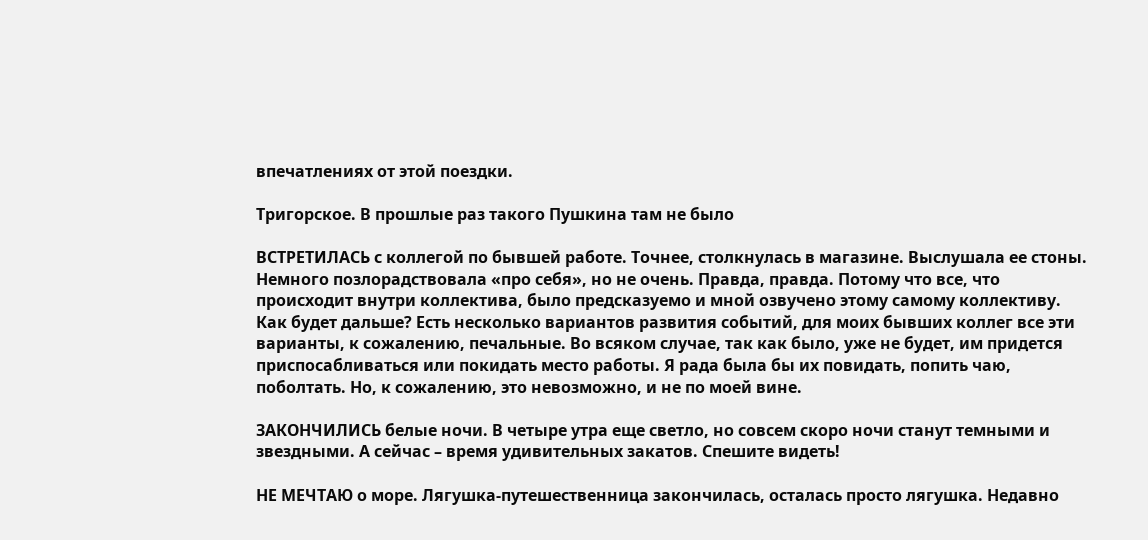впечатлениях от этой поездки.

Тригорское. В прошлые раз такого Пушкина там не было

ВСТРЕТИЛАСЬ с коллегой по бывшей работе. Точнее, столкнулась в магазине. Выслушала ее стоны. Немного позлорадствовала «про себя», но не очень. Правда, правда. Потому что все, что происходит внутри коллектива, было предсказуемо и мной озвучено этому самому коллективу. Как будет дальше? Есть несколько вариантов развития событий, для моих бывших коллег все эти варианты, к сожалению, печальные. Во всяком случае, так как было, уже не будет, им придется приспосабливаться или покидать место работы. Я рада была бы их повидать, попить чаю, поболтать. Но, к сожалению, это невозможно, и не по моей вине.

ЗАКОНЧИЛИСЬ белые ночи. В четыре утра еще светло, но совсем скоро ночи станут темными и звездными. А сейчас – время удивительных закатов. Спешите видеть!

НЕ МЕЧТАЮ о море. Лягушка-путешественница закончилась, осталась просто лягушка. Недавно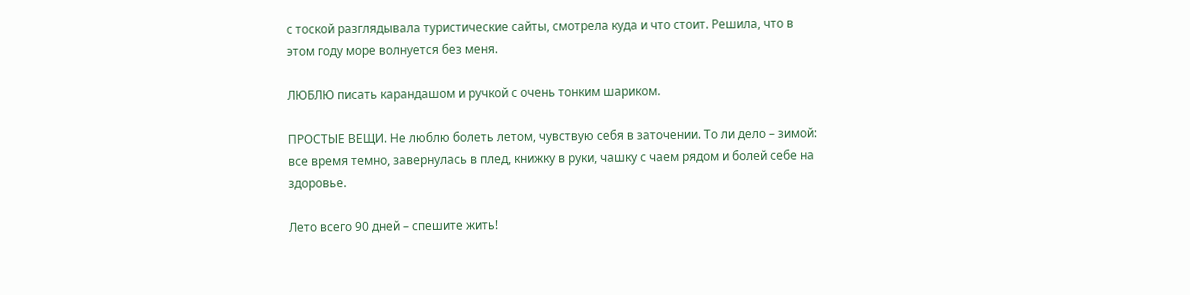с тоской разглядывала туристические сайты, смотрела куда и что стоит. Решила, что в этом году море волнуется без меня.

ЛЮБЛЮ писать карандашом и ручкой с очень тонким шариком.

ПРОСТЫЕ ВЕЩИ. Не люблю болеть летом, чувствую себя в заточении. То ли дело – зимой: все время темно, завернулась в плед, книжку в руки, чашку с чаем рядом и болей себе на здоровье.

Лето всего 90 дней – спешите жить!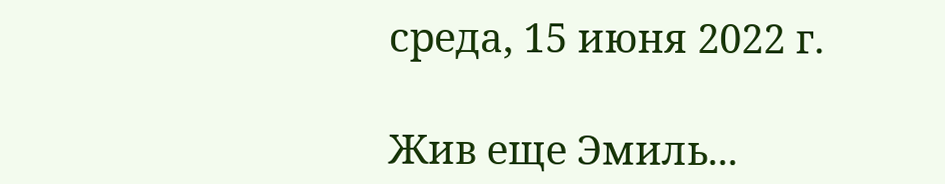среда, 15 июня 2022 г.

Жив еще Эмиль...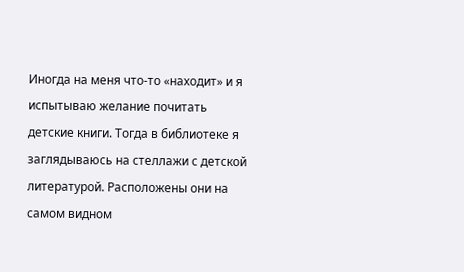Иногда на меня что-то «находит» и я испытываю желание почитать детские книги. Тогда в библиотеке я заглядываюсь на стеллажи с детской литературой. Расположены они на самом видном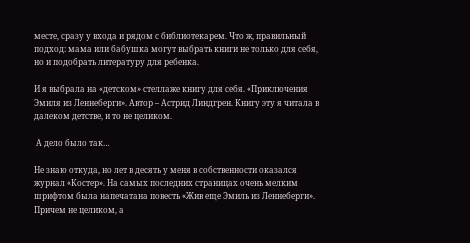месте, сразу у входа и рядом с библиотекарем. Что ж, правильный подход: мама или бабушка могут выбрать книги не только для себя, но и подобрать литературу для ребенка.

И я выбрала на «детском» стеллаже книгу для себя. «Приключения Эмиля из Леннеберги». Автор – Астрид Линдгрен. Книгу эту я читала в далеком детстве, и то не целиком.

 А дело было так…

Не знаю откуда, но лет в десять у меня в собственности оказался журнал «Костер». На самых последних страницах очень мелким шрифтом была напечатана повесть «Жив еще Эмиль из Леннеберги». Причем не целиком, а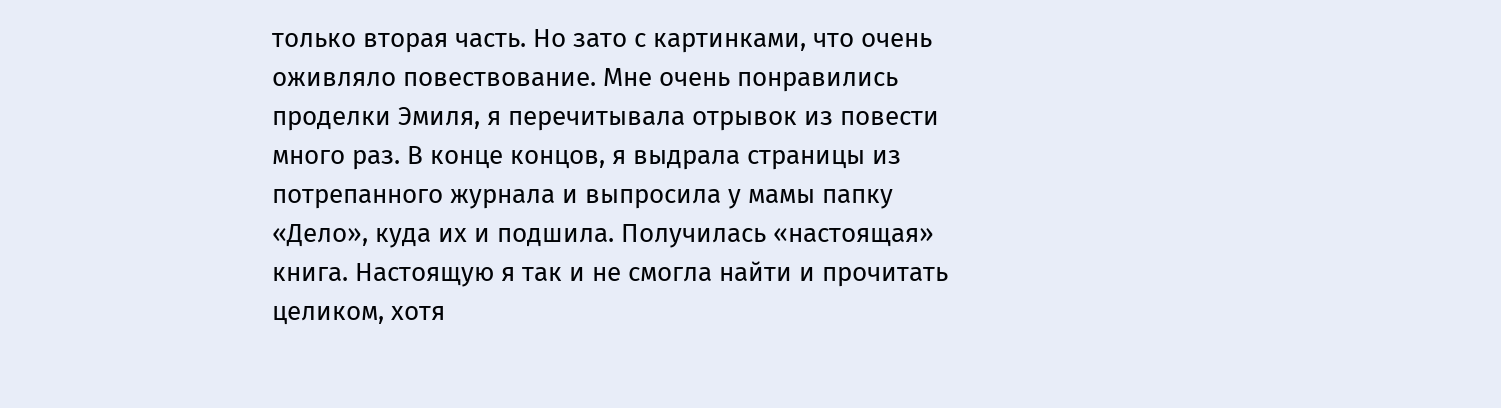только вторая часть. Но зато с картинками, что очень оживляло повествование. Мне очень понравились проделки Эмиля, я перечитывала отрывок из повести много раз. В конце концов, я выдрала страницы из потрепанного журнала и выпросила у мамы папку «Дело», куда их и подшила. Получилась «настоящая» книга. Настоящую я так и не смогла найти и прочитать целиком, хотя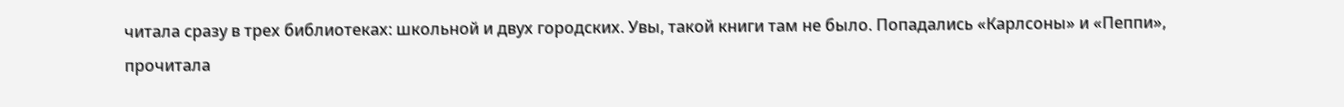читала сразу в трех библиотеках: школьной и двух городских. Увы, такой книги там не было. Попадались «Карлсоны» и «Пеппи», прочитала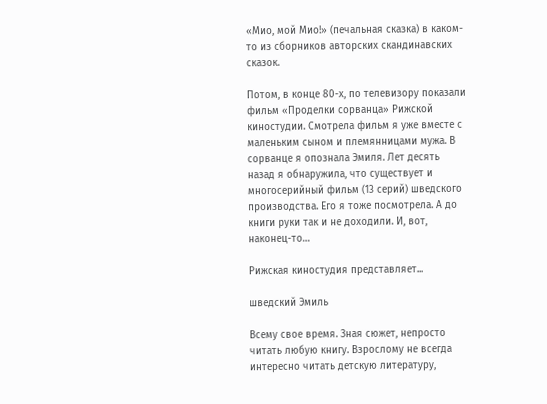«Мио, мой Мио!» (печальная сказка) в каком-то из сборников авторских скандинавских сказок.

Потом, в конце 80-х, по телевизору показали фильм «Проделки сорванца» Рижской киностудии. Смотрела фильм я уже вместе с маленьким сыном и племянницами мужа. В сорванце я опознала Эмиля. Лет десять назад я обнаружила, что существует и многосерийный фильм (13 серий) шведского производства. Его я тоже посмотрела. А до книги руки так и не доходили. И, вот, наконец-то…

Рижская киностудия представляет...

шведский Эмиль

Всему свое время. Зная сюжет, непросто читать любую книгу. Взрослому не всегда интересно читать детскую литературу,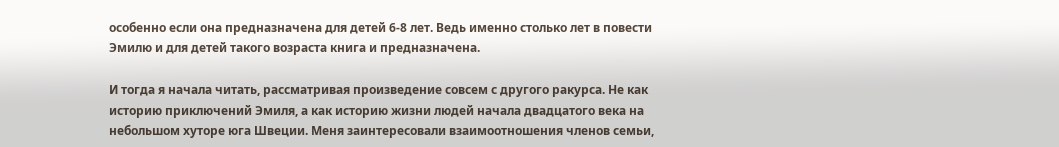особенно если она предназначена для детей 6-8 лет. Ведь именно столько лет в повести Эмилю и для детей такого возраста книга и предназначена.

И тогда я начала читать, рассматривая произведение совсем с другого ракурса. Не как историю приключений Эмиля, а как историю жизни людей начала двадцатого века на небольшом хуторе юга Швеции. Меня заинтересовали взаимоотношения членов семьи,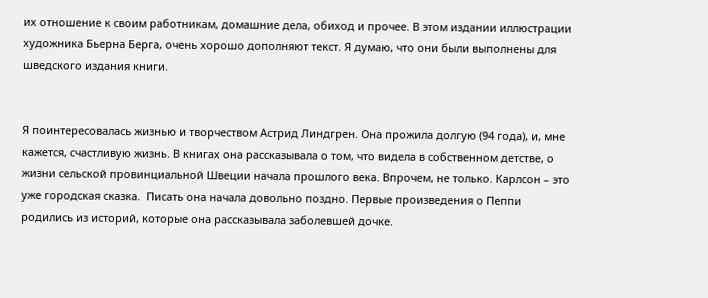их отношение к своим работникам, домашние дела, обиход и прочее. В этом издании иллюстрации художника Бьерна Берга, очень хорошо дополняют текст. Я думаю, что они были выполнены для шведского издания книги.


Я поинтересовалась жизнью и творчеством Астрид Линдгрен. Она прожила долгую (94 года), и, мне кажется, счастливую жизнь. В книгах она рассказывала о том, что видела в собственном детстве, о жизни сельской провинциальной Швеции начала прошлого века. Впрочем, не только. Карлсон – это уже городская сказка.  Писать она начала довольно поздно. Первые произведения о Пеппи родились из историй, которые она рассказывала заболевшей дочке.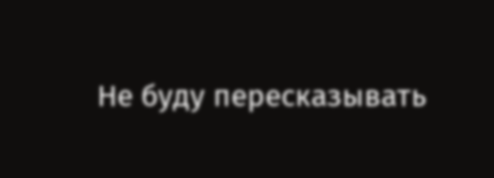Не буду пересказывать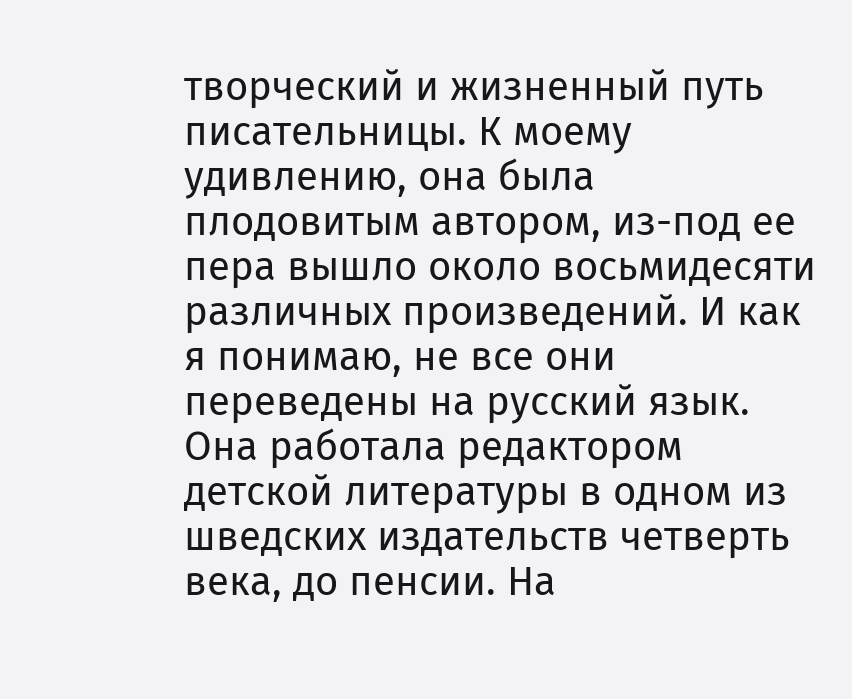творческий и жизненный путь писательницы. К моему удивлению, она была плодовитым автором, из-под ее пера вышло около восьмидесяти различных произведений. И как я понимаю, не все они переведены на русский язык. Она работала редактором детской литературы в одном из шведских издательств четверть века, до пенсии. На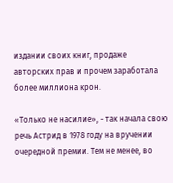издании своих книг, продаже авторских прав и прочем заработала более миллиона крон.

«Только не насилие», - так начала свою речь Астрид в 1978 году на вручении очередной премии. Тем не менее, во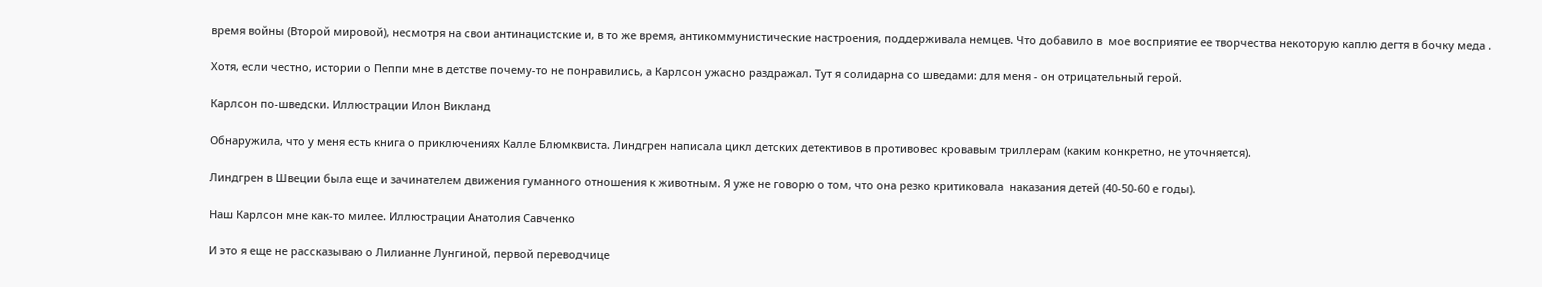время войны (Второй мировой), несмотря на свои антинацистские и, в то же время, антикоммунистические настроения, поддерживала немцев. Что добавило в  мое восприятие ее творчества некоторую каплю дегтя в бочку меда .

Хотя, если честно, истории о Пеппи мне в детстве почему-то не понравились, а Карлсон ужасно раздражал. Тут я солидарна со шведами: для меня - он отрицательный герой.

Карлсон по-шведски. Иллюстрации Илон Викланд

Обнаружила, что у меня есть книга о приключениях Калле Блюмквиста. Линдгрен написала цикл детских детективов в противовес кровавым триллерам (каким конкретно, не уточняется).

Линдгрен в Швеции была еще и зачинателем движения гуманного отношения к животным. Я уже не говорю о том, что она резко критиковала  наказания детей (40-50-60 е годы).

Наш Карлсон мне как-то милее. Иллюстрации Анатолия Савченко

И это я еще не рассказываю о Лилианне Лунгиной, первой переводчице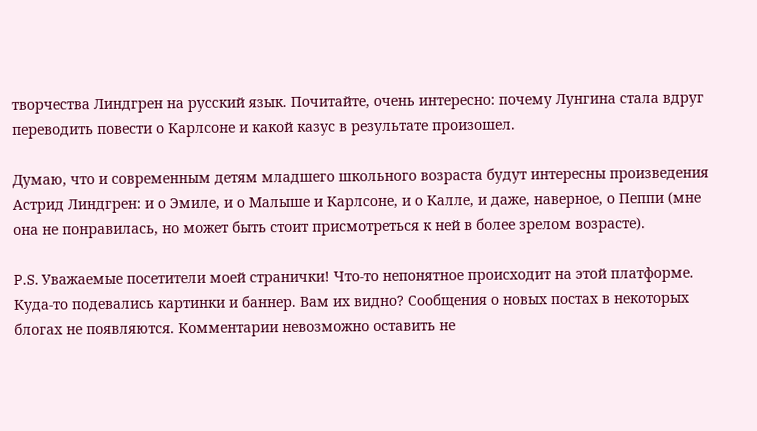творчества Линдгрен на русский язык. Почитайте, очень интересно: почему Лунгина стала вдруг переводить повести о Карлсоне и какой казус в результате произошел.

Думаю, что и современным детям младшего школьного возраста будут интересны произведения Астрид Линдгрен: и о Эмиле, и о Малыше и Карлсоне, и о Калле, и даже, наверное, о Пеппи (мне она не понравилась, но может быть стоит присмотреться к ней в более зрелом возрасте).

P.S. Уважаемые посетители моей странички! Что-то непонятное происходит на этой платформе. Куда-то подевались картинки и баннер. Вам их видно? Сообщения о новых постах в некоторых блогах не появляются. Комментарии невозможно оставить не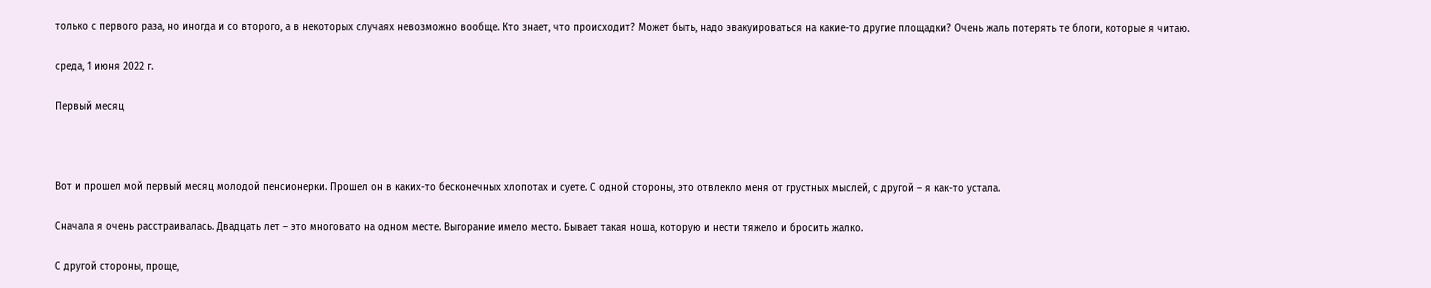только с первого раза, но иногда и со второго, а в некоторых случаях невозможно вообще. Кто знает, что происходит? Может быть, надо эвакуироваться на какие-то другие площадки? Очень жаль потерять те блоги, которые я читаю.

среда, 1 июня 2022 г.

Первый месяц



Вот и прошел мой первый месяц молодой пенсионерки. Прошел он в каких-то бесконечных хлопотах и суете. С одной стороны, это отвлекло меня от грустных мыслей, с другой – я как-то устала.

Сначала я очень расстраивалась. Двадцать лет – это многовато на одном месте. Выгорание имело место. Бывает такая ноша, которую и нести тяжело и бросить жалко.

С другой стороны, проще,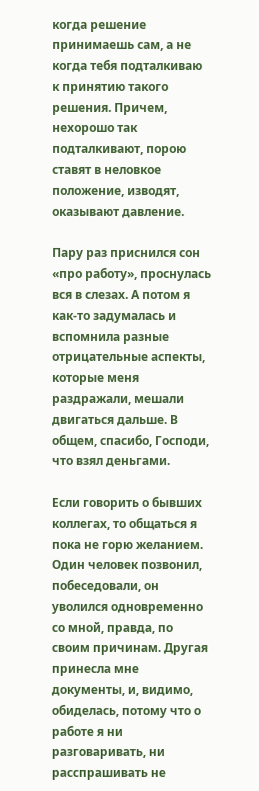когда решение принимаешь сам, а не когда тебя подталкиваю к принятию такого решения. Причем, нехорошо так подталкивают, порою ставят в неловкое положение, изводят, оказывают давление.

Пару раз приснился сон «про работу», проснулась вся в слезах. А потом я как-то задумалась и вспомнила разные отрицательные аспекты, которые меня раздражали, мешали двигаться дальше. В общем, спасибо, Господи, что взял деньгами.

Если говорить о бывших коллегах, то общаться я пока не горю желанием. Один человек позвонил, побеседовали, он уволился одновременно со мной, правда, по своим причинам. Другая принесла мне документы, и, видимо, обиделась, потому что о работе я ни разговаривать, ни расспрашивать не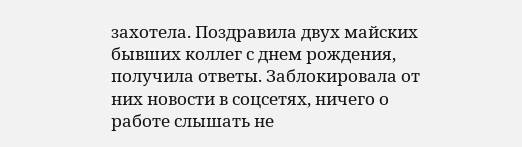захотела. Поздравила двух майских бывших коллег с днем рождения, получила ответы. Заблокировала от них новости в соцсетях, ничего о работе слышать не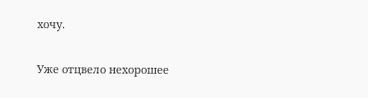хочу.

Уже отцвело нехорошее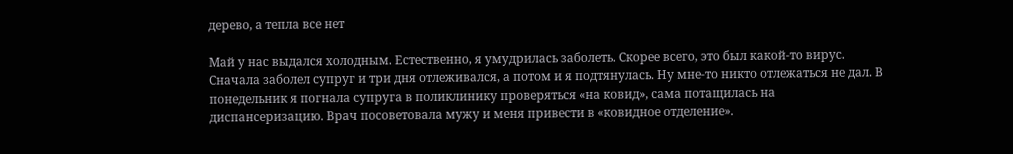дерево, а тепла все нет

Май у нас выдался холодным. Естественно, я умудрилась заболеть. Скорее всего, это был какой-то вирус. Сначала заболел супруг и три дня отлеживался, а потом и я подтянулась. Ну мне-то никто отлежаться не дал. В понедельник я погнала супруга в поликлинику проверяться «на ковид», сама потащилась на диспансеризацию. Врач посоветовала мужу и меня привести в «ковидное отделение».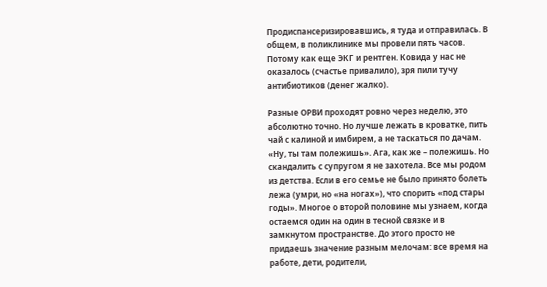Продиспансеризировавшись, я туда и отправилась. В общем, в поликлинике мы провели пять часов. Потому как еще ЭКГ и рентген. Ковида у нас не оказалось (счастье привалило), зря пили тучу антибиотиков (денег жалко).

Разные ОРВИ проходят ровно через неделю, это абсолютно точно. Но лучше лежать в кроватке, пить чай с калиной и имбирем, а не таскаться по дачам. «Ну, ты там полежишь». Ага, как же – полежишь. Но скандалить с супругом я не захотела. Все мы родом из детства. Если в его семье не было принято болеть лежа (умри, но «на ногах»), что спорить «под стары годы». Многое о второй половине мы узнаем, когда остаемся один на один в тесной связке и в замкнутом пространстве. До этого просто не придаешь значение разным мелочам: все время на работе, дети, родители,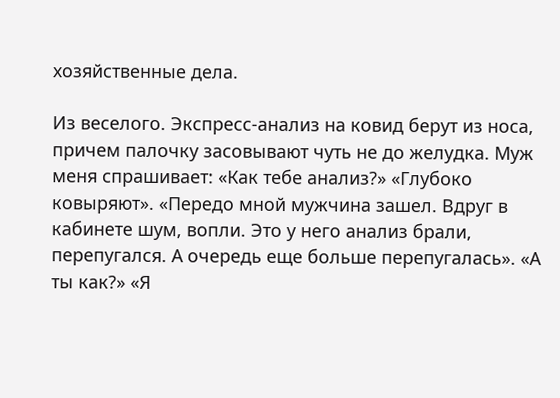хозяйственные дела.

Из веселого. Экспресс-анализ на ковид берут из носа, причем палочку засовывают чуть не до желудка. Муж меня спрашивает: «Как тебе анализ?» «Глубоко ковыряют». «Передо мной мужчина зашел. Вдруг в кабинете шум, вопли. Это у него анализ брали, перепугался. А очередь еще больше перепугалась». «А ты как?» «Я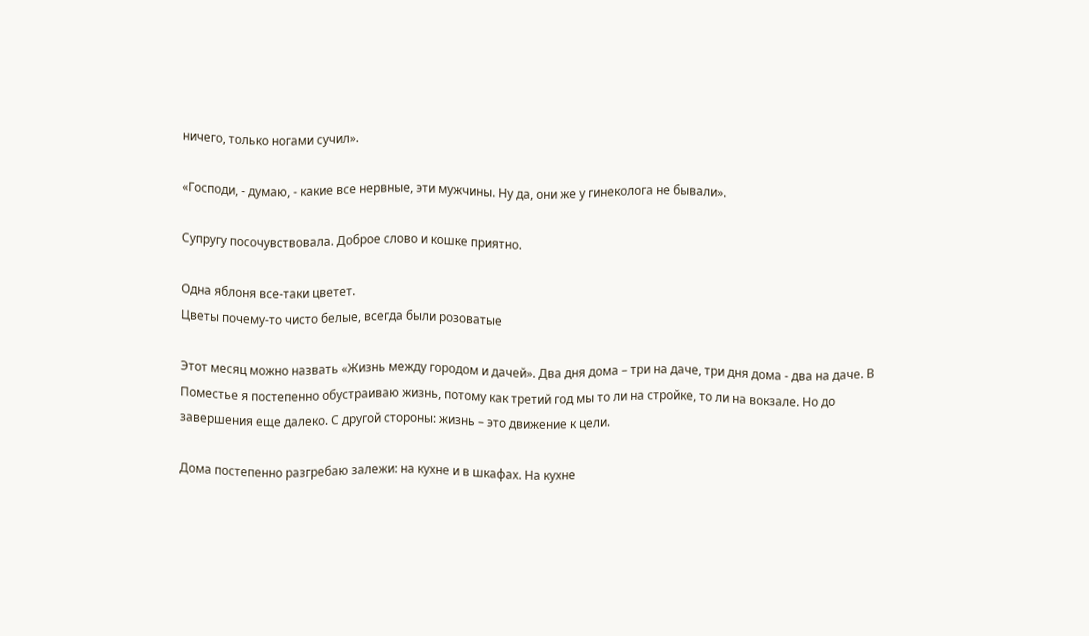ничего, только ногами сучил».

«Господи, - думаю, - какие все нервные, эти мужчины. Ну да, они же у гинеколога не бывали».

Супругу посочувствовала. Доброе слово и кошке приятно.

Одна яблоня все-таки цветет.
Цветы почему-то чисто белые, всегда были розоватые

Этот месяц можно назвать «Жизнь между городом и дачей». Два дня дома – три на даче, три дня дома - два на даче. В Поместье я постепенно обустраиваю жизнь, потому как третий год мы то ли на стройке, то ли на вокзале. Но до завершения еще далеко. С другой стороны: жизнь – это движение к цели.

Дома постепенно разгребаю залежи: на кухне и в шкафах. На кухне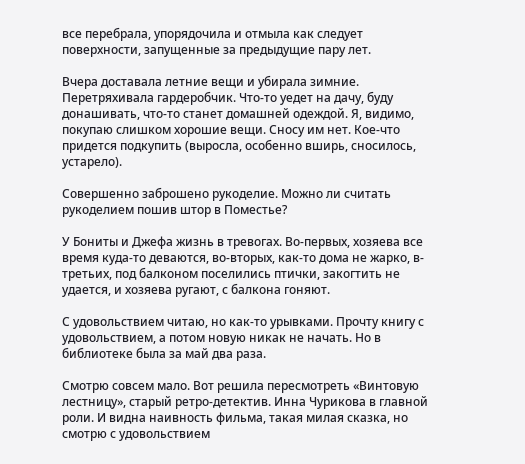все перебрала, упорядочила и отмыла как следует поверхности, запущенные за предыдущие пару лет.

Вчера доставала летние вещи и убирала зимние. Перетряхивала гардеробчик. Что-то уедет на дачу, буду донашивать, что-то станет домашней одеждой. Я, видимо, покупаю слишком хорошие вещи. Сносу им нет. Кое-что придется подкупить (выросла, особенно вширь, сносилось, устарело).

Совершенно заброшено рукоделие. Можно ли считать рукоделием пошив штор в Поместье?

У Бониты и Джефа жизнь в тревогах. Во-первых, хозяева все время куда-то деваются, во-вторых, как-то дома не жарко, в-третьих, под балконом поселились птички, закогтить не удается, и хозяева ругают, с балкона гоняют.

С удовольствием читаю, но как-то урывками. Прочту книгу с удовольствием, а потом новую никак не начать. Но в библиотеке была за май два раза.

Смотрю совсем мало. Вот решила пересмотреть «Винтовую лестницу», старый ретро-детектив. Инна Чурикова в главной роли. И видна наивность фильма, такая милая сказка, но смотрю с удовольствием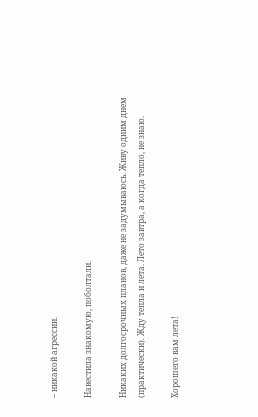– никакой агрессии.

Навестила знакомую, поболтали.

Никаких долгосрочных планов, даже не задумываюсь. Живу одним днем (практически). Жду тепла и лета. Лето завтра, а когда тепло, не знаю.

Хорошего вам лета!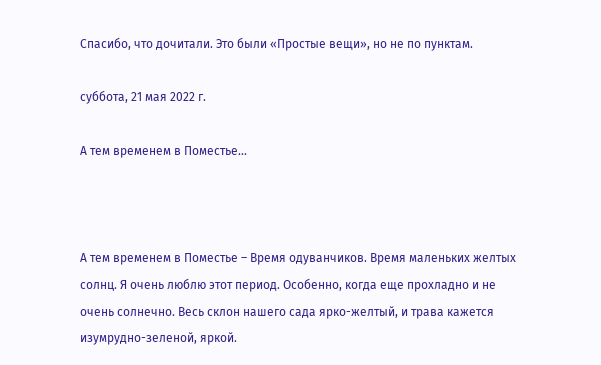Спасибо, что дочитали. Это были «Простые вещи», но не по пунктам.

суббота, 21 мая 2022 г.

А тем временем в Поместье...



А тем временем в Поместье – Время одуванчиков. Время маленьких желтых солнц. Я очень люблю этот период. Особенно, когда еще прохладно и не очень солнечно. Весь склон нашего сада ярко-желтый, и трава кажется изумрудно-зеленой, яркой.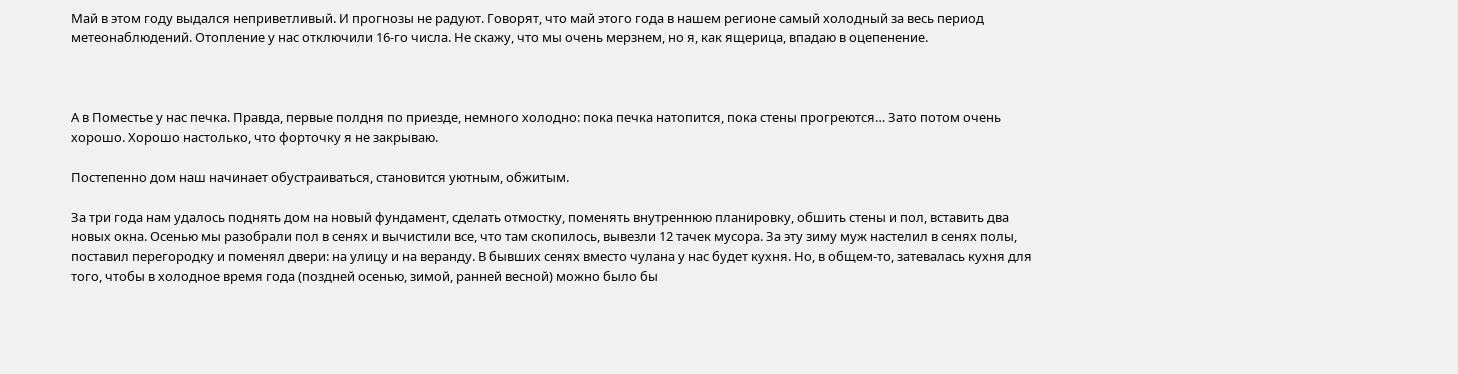Май в этом году выдался неприветливый. И прогнозы не радуют. Говорят, что май этого года в нашем регионе самый холодный за весь период метеонаблюдений. Отопление у нас отключили 16-го числа. Не скажу, что мы очень мерзнем, но я, как ящерица, впадаю в оцепенение.



А в Поместье у нас печка. Правда, первые полдня по приезде, немного холодно: пока печка натопится, пока стены прогреются… Зато потом очень хорошо. Хорошо настолько, что форточку я не закрываю.

Постепенно дом наш начинает обустраиваться, становится уютным, обжитым.

За три года нам удалось поднять дом на новый фундамент, сделать отмостку, поменять внутреннюю планировку, обшить стены и пол, вставить два новых окна. Осенью мы разобрали пол в сенях и вычистили все, что там скопилось, вывезли 12 тачек мусора. За эту зиму муж настелил в сенях полы, поставил перегородку и поменял двери: на улицу и на веранду. В бывших сенях вместо чулана у нас будет кухня. Но, в общем-то, затевалась кухня для того, чтобы в холодное время года (поздней осенью, зимой, ранней весной) можно было бы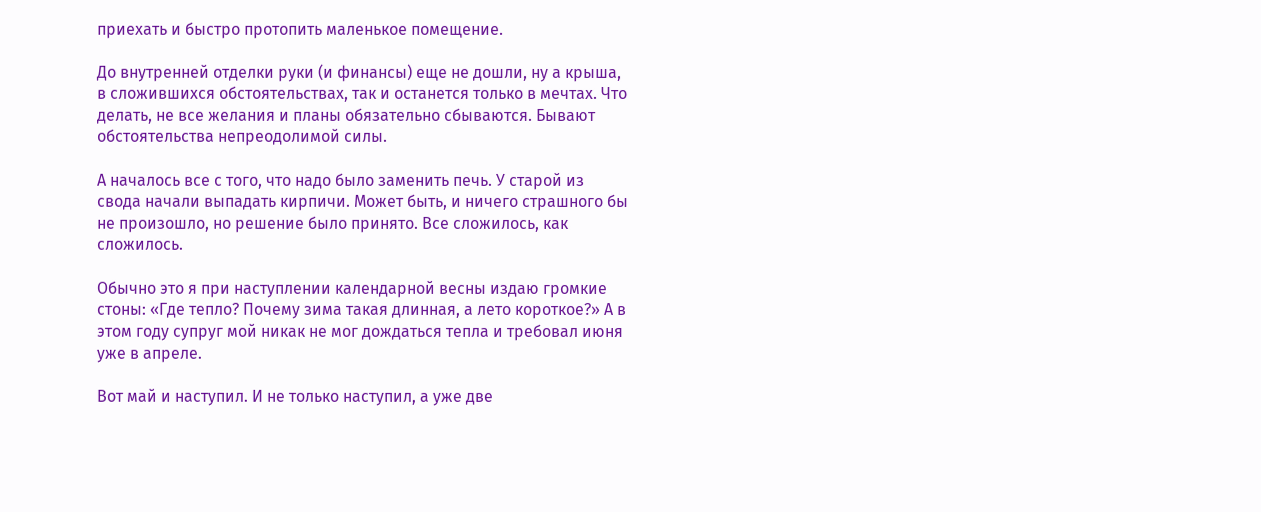приехать и быстро протопить маленькое помещение.

До внутренней отделки руки (и финансы) еще не дошли, ну а крыша, в сложившихся обстоятельствах, так и останется только в мечтах. Что делать, не все желания и планы обязательно сбываются. Бывают обстоятельства непреодолимой силы.

А началось все с того, что надо было заменить печь. У старой из свода начали выпадать кирпичи. Может быть, и ничего страшного бы не произошло, но решение было принято. Все сложилось, как сложилось.

Обычно это я при наступлении календарной весны издаю громкие стоны: «Где тепло? Почему зима такая длинная, а лето короткое?» А в этом году супруг мой никак не мог дождаться тепла и требовал июня уже в апреле.

Вот май и наступил. И не только наступил, а уже две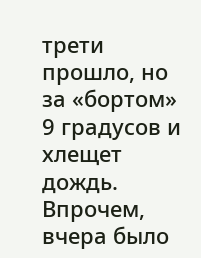трети прошло, но за «бортом» 9 градусов и хлещет дождь. Впрочем, вчера было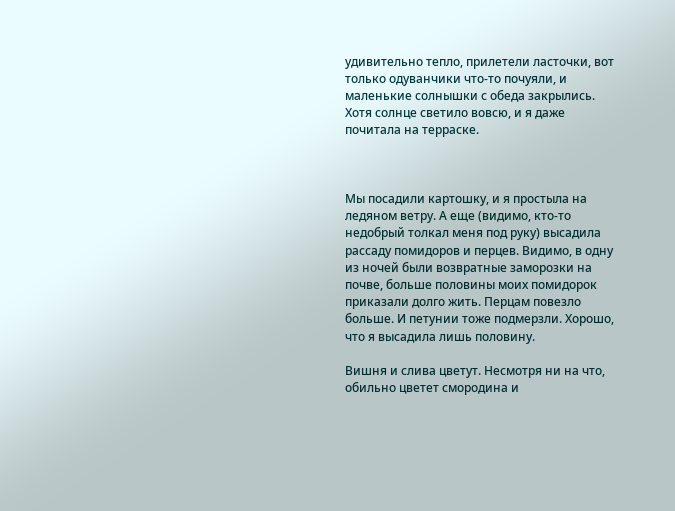удивительно тепло, прилетели ласточки, вот только одуванчики что-то почуяли, и маленькие солнышки с обеда закрылись. Хотя солнце светило вовсю, и я даже почитала на терраске.



Мы посадили картошку, и я простыла на ледяном ветру. А еще (видимо, кто-то недобрый толкал меня под руку) высадила рассаду помидоров и перцев. Видимо, в одну из ночей были возвратные заморозки на почве, больше половины моих помидорок приказали долго жить. Перцам повезло больше. И петунии тоже подмерзли. Хорошо, что я высадила лишь половину.

Вишня и слива цветут. Несмотря ни на что, обильно цветет смородина и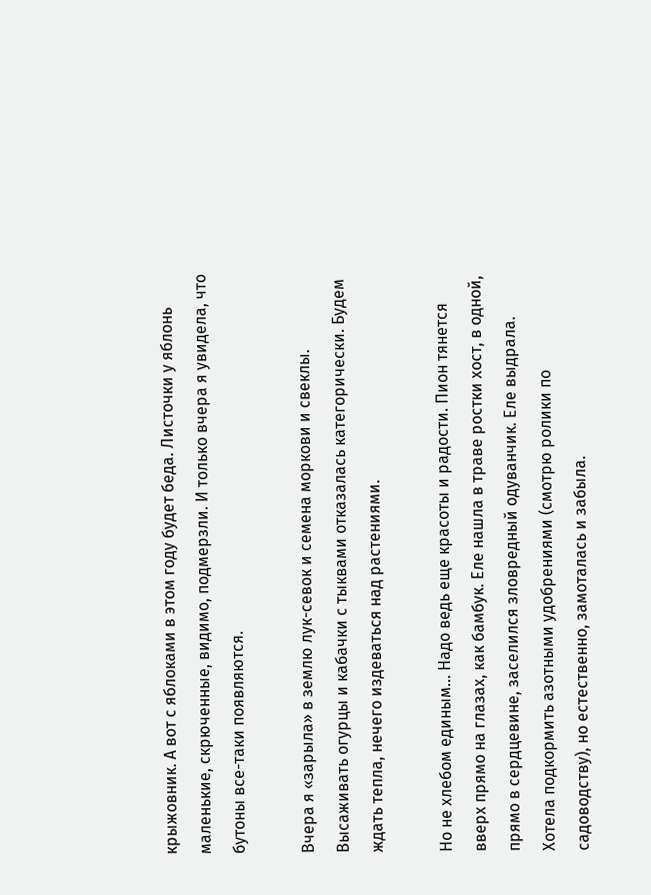крыжовник. А вот с яблоками в этом году будет беда. Листочки у яблонь маленькие, скрюченные, видимо, подмерзли. И только вчера я увидела, что бутоны все-таки появляются.

Вчера я «зарыла» в землю лук-севок и семена моркови и свеклы. Высаживать огурцы и кабачки с тыквами отказалась категорически. Будем ждать тепла, нечего издеваться над растениями.

Но не хлебом единым… Надо ведь еще красоты и радости. Пион тянется вверх прямо на глазах, как бамбук. Еле нашла в траве ростки хост, в одной, прямо в сердцевине, заселился зловредный одуванчик. Еле выдрала. Хотела подкормить азотными удобрениями (смотрю ролики по садоводству), но естественно, замоталась и забыла.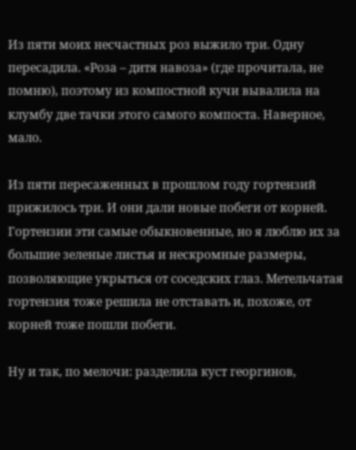Из пяти моих несчастных роз выжило три. Одну пересадила. «Роза – дитя навоза» (где прочитала, не помню), поэтому из компостной кучи вывалила на клумбу две тачки этого самого компоста. Наверное, мало.

Из пяти пересаженных в прошлом году гортензий прижилось три. И они дали новые побеги от корней. Гортензии эти самые обыкновенные, но я люблю их за большие зеленые листья и нескромные размеры, позволяющие укрыться от соседских глаз. Метельчатая гортензия тоже решила не отставать и, похоже, от корней тоже пошли побеги.

Ну и так, по мелочи: разделила куст георгинов,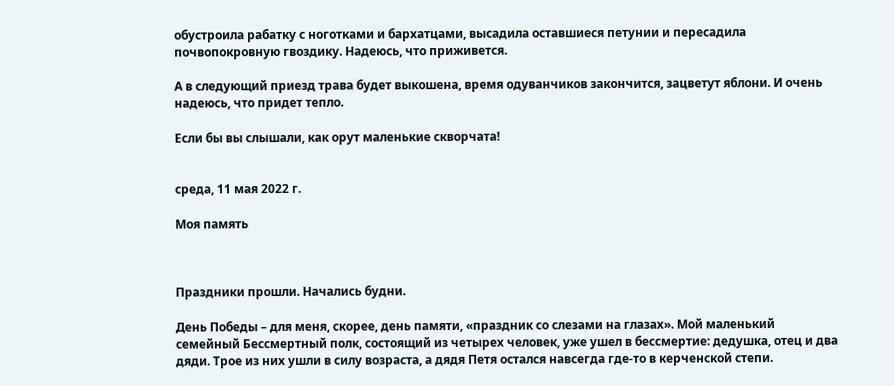обустроила рабатку с ноготками и бархатцами, высадила оставшиеся петунии и пересадила почвопокровную гвоздику. Надеюсь, что приживется.

А в следующий приезд трава будет выкошена, время одуванчиков закончится, зацветут яблони. И очень надеюсь, что придет тепло.

Если бы вы слышали, как орут маленькие скворчата!


среда, 11 мая 2022 г.

Моя память



Праздники прошли. Начались будни.

День Победы – для меня, скорее, день памяти, «праздник со слезами на глазах». Мой маленький семейный Бессмертный полк, состоящий из четырех человек, уже ушел в бессмертие: дедушка, отец и два дяди. Трое из них ушли в силу возраста, а дядя Петя остался навсегда где-то в керченской степи.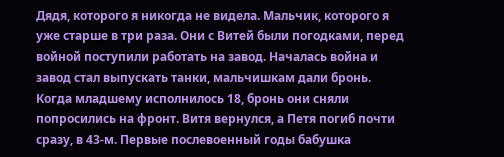Дядя, которого я никогда не видела. Мальчик, которого я уже старше в три раза. Они с Витей были погодками, перед войной поступили работать на завод. Началась война и завод стал выпускать танки, мальчишкам дали бронь. Когда младшему исполнилось 18, бронь они сняли попросились на фронт. Витя вернулся, а Петя погиб почти сразу, в 43-м. Первые послевоенный годы бабушка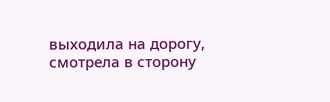выходила на дорогу, смотрела в сторону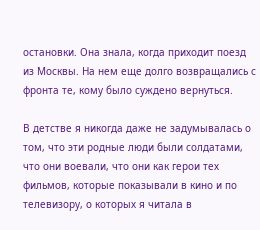остановки. Она знала, когда приходит поезд из Москвы. На нем еще долго возвращались с фронта те, кому было суждено вернуться.

В детстве я никогда даже не задумывалась о том, что эти родные люди были солдатами, что они воевали, что они как герои тех фильмов, которые показывали в кино и по телевизору, о которых я читала в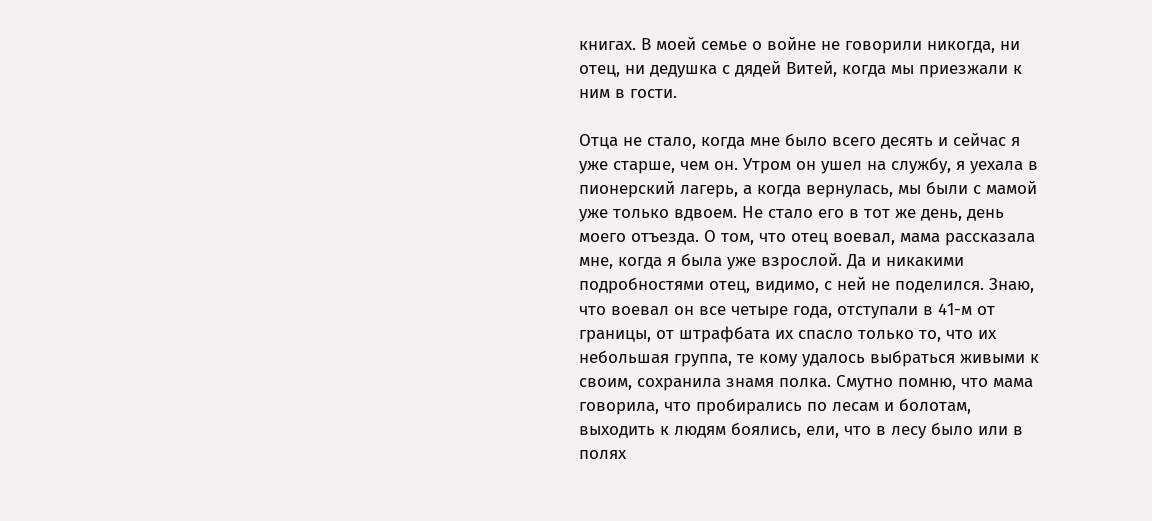книгах. В моей семье о войне не говорили никогда, ни отец, ни дедушка с дядей Витей, когда мы приезжали к ним в гости.

Отца не стало, когда мне было всего десять и сейчас я уже старше, чем он. Утром он ушел на службу, я уехала в пионерский лагерь, а когда вернулась, мы были с мамой уже только вдвоем. Не стало его в тот же день, день моего отъезда. О том, что отец воевал, мама рассказала мне, когда я была уже взрослой. Да и никакими подробностями отец, видимо, с ней не поделился. Знаю, что воевал он все четыре года, отступали в 41-м от границы, от штрафбата их спасло только то, что их небольшая группа, те кому удалось выбраться живыми к своим, сохранила знамя полка. Смутно помню, что мама говорила, что пробирались по лесам и болотам, выходить к людям боялись, ели, что в лесу было или в полях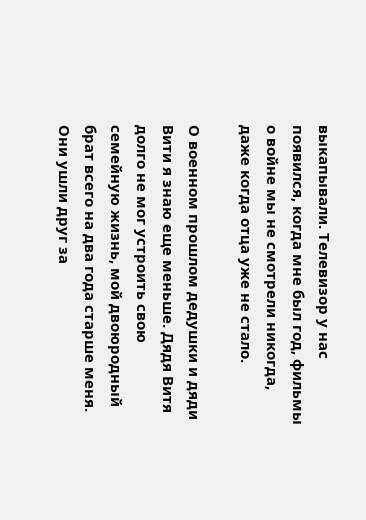выкапывали. Телевизор у нас появился, когда мне был год, фильмы о войне мы не смотрели никогда, даже когда отца уже не стало.

О военном прошлом дедушки и дяди Вити я знаю еще меньше. Дядя Витя долго не мог устроить свою семейную жизнь, мой двоюродный брат всего на два года старше меня. Они ушли друг за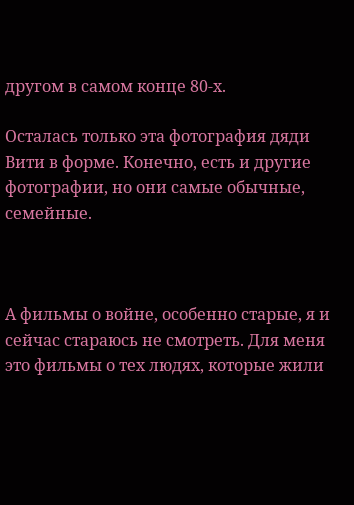другом в самом конце 80-х.

Осталась только эта фотография дяди Вити в форме. Конечно, есть и другие фотографии, но они самые обычные, семейные.



А фильмы о войне, особенно старые, я и сейчас стараюсь не смотреть. Для меня это фильмы о тех людях, которые жили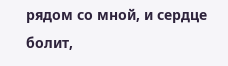рядом со мной, и сердце болит,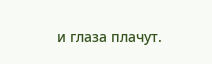и глаза плачут.